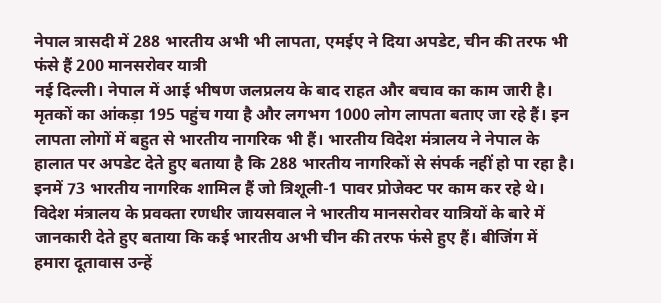नेपाल त्रासदी में 288 भारतीय अभी भी लापता, एमईए ने दिया अपडेट, चीन की तरफ भी फंसे हैं 200 मानसरोवर यात्री
नई दिल्ली। नेपाल में आई भीषण जलप्रलय के बाद राहत और बचाव का काम जारी है। मृतकों का आंकड़ा 195 पहुंच गया है और लगभग 1000 लोग लापता बताए जा रहे हैं। इन लापता लोगों में बहुत से भारतीय नागरिक भी हैं। भारतीय विदेश मंत्रालय ने नेपाल के हालात पर अपडेट देते हुए बताया है कि 288 भारतीय नागरिकों से संपर्क नहीं हो पा रहा है। इनमें 73 भारतीय नागरिक शामिल हैं जो त्रिशूली-1 पावर प्रोजेक्ट पर काम कर रहे थे।
विदेश मंत्रालय के प्रवक्ता रणधीर जायसवाल ने भारतीय मानसरोवर यात्रियों के बारे में जानकारी देते हुए बताया कि कई भारतीय अभी चीन की तरफ फंसे हुए हैं। बीजिंग में हमारा दूतावास उन्हें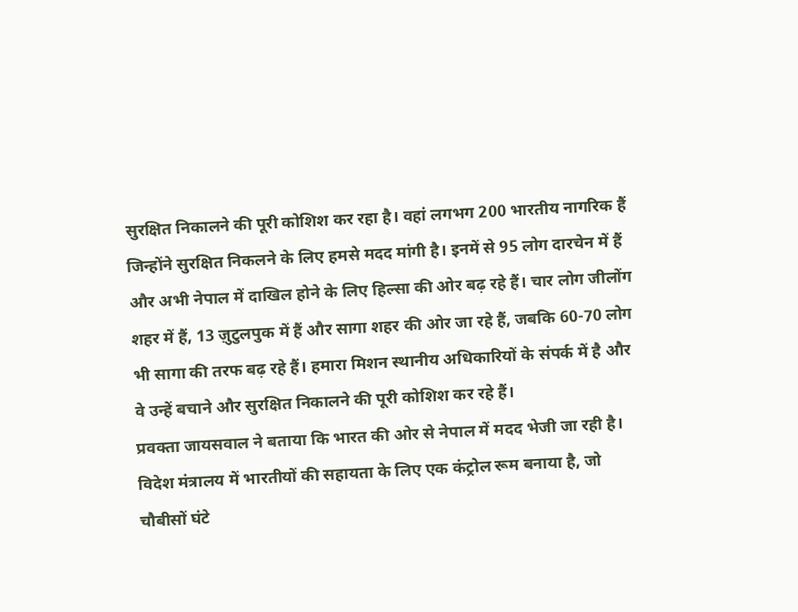सुरक्षित निकालने की पूरी कोशिश कर रहा है। वहां लगभग 200 भारतीय नागरिक हैं जिन्होंने सुरक्षित निकलने के लिए हमसे मदद मांगी है। इनमें से 95 लोग दारचेन में हैं और अभी नेपाल में दाखिल होने के लिए हिल्सा की ओर बढ़ रहे हैं। चार लोग जीलोंग शहर में हैं, 13 ज़ुटुलपुक में हैं और सागा शहर की ओर जा रहे हैं, जबकि 60-70 लोग भी सागा की तरफ बढ़ रहे हैं। हमारा मिशन स्थानीय अधिकारियों के संपर्क में है और वे उन्हें बचाने और सुरक्षित निकालने की पूरी कोशिश कर रहे हैं।
प्रवक्ता जायसवाल ने बताया कि भारत की ओर से नेपाल में मदद भेजी जा रही है। विदेश मंत्रालय में भारतीयों की सहायता के लिए एक कंट्रोल रूम बनाया है, जो चौबीसों घंटे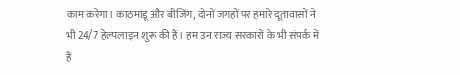काम करेगा। काठमांडू और बीजिंग, दोनों जगहों पर हमारे दूतावासों ने भी 24/7 हेल्पलाइन शुरू की हैं। हम उन राज्य सरकारों के भी संपर्क में हैं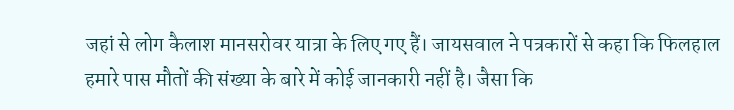जहां से लोग कैलाश मानसरोवर यात्रा के लिए गए हैं। जायसवाल ने पत्रकारों से कहा कि फिलहाल हमारे पास मौतों की संख्या के बारे में कोई जानकारी नहीं है। जैसा कि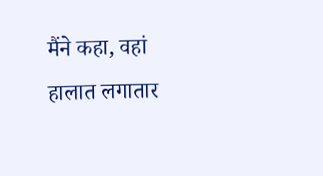मैंने कहा, वहां हालात लगातार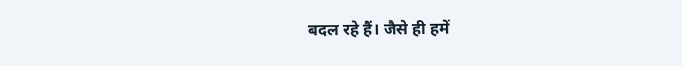बदल रहे हैं। जैसे ही हमें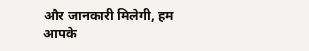और जानकारी मिलेगी, हम आपके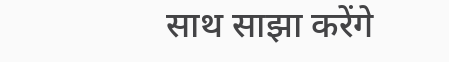साथ साझा करेंगे